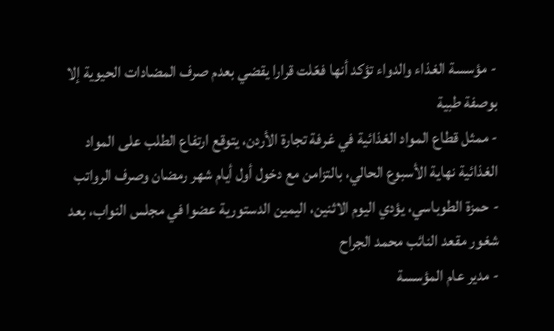- مؤسسة الغذاء والدواء تؤكد أنها فعّلت قرارا يقضي بعدم صرف المضادات الحيوية إلا بوصفة طبية
- ممثل قطاع المواد الغذائية في غرفة تجارة الأردن، يتوقع ارتفاع الطلب على المواد الغذائية نهاية الأسبوع الحالي، بالتزامن مع دخول أول أيام شهر رمضان وصرف الرواتب
- حمزة الطوباسي، يؤدي اليوم الاثنين، اليمين الدستورية عضوا في مجلس النواب، بعد شغور مقعد النائب محمد الجراح
- مدير عام المؤسسة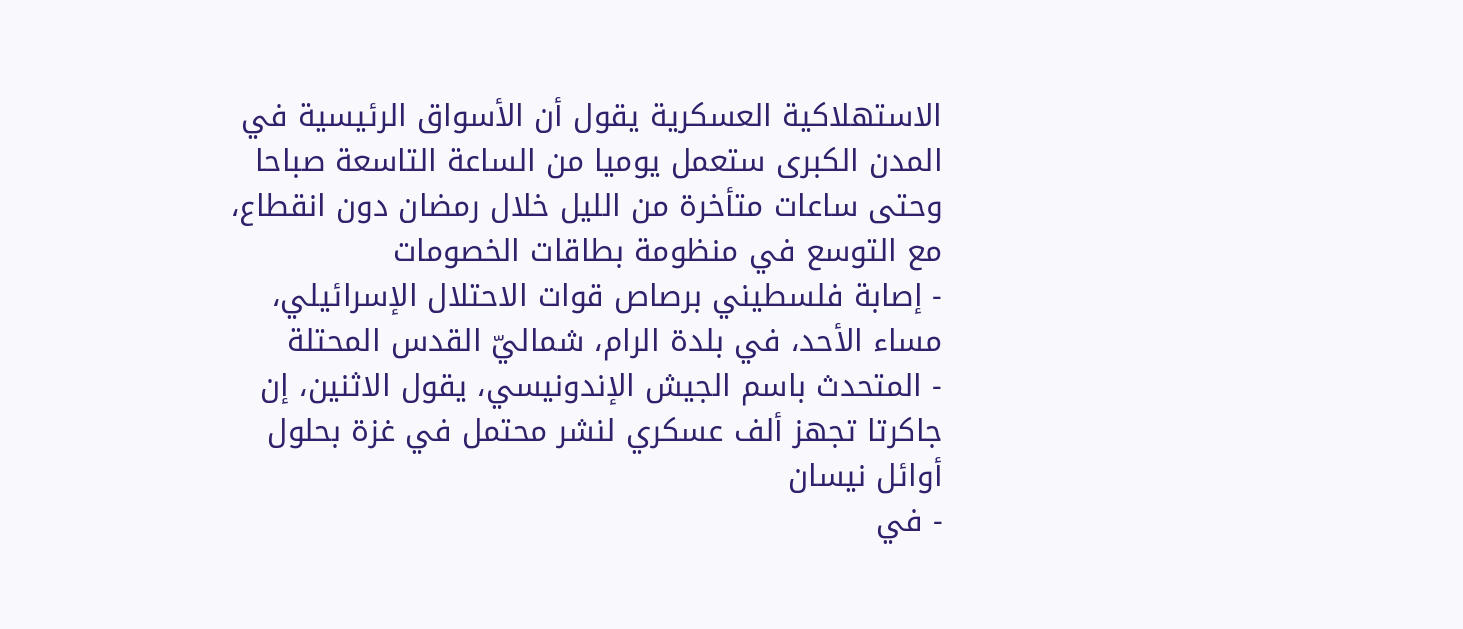الاستهلاكية العسكرية يقول أن الأسواق الرئيسية في المدن الكبرى ستعمل يوميا من الساعة التاسعة صباحا وحتى ساعات متأخرة من الليل خلال رمضان دون انقطاع، مع التوسع في منظومة بطاقات الخصومات
- إصابة فلسطيني برصاص قوات الاحتلال الإسرائيلي، مساء الأحد، في بلدة الرام، شماليّ القدس المحتلة
- المتحدث باسم الجيش الإندونيسي، يقول الاثنين، إن جاكرتا تجهز ألف عسكري لنشر محتمل في غزة بحلول أوائل نيسان
- في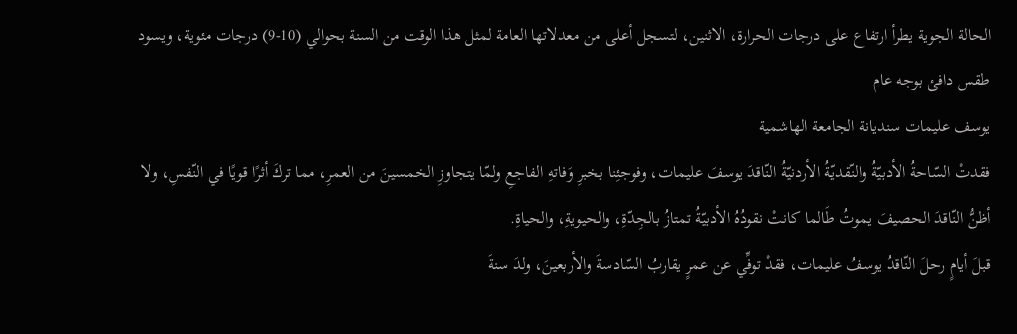الحالة الجوية يطرأ ارتفاع على درجات الحرارة، الاثنين، لتسجل أعلى من معدلاتها العامة لمثل هذا الوقت من السنة بحوالي (10-9) درجات مئوية، ويسود طقس دافئ بوجه عام
يوسف عليمات سنديانة الجامعة الهاشمية
فقدتْ السّاحةُ الأدبيّةُ والنّقديّةُ الأردنيّةُ النّاقدَ يوسفَ عليمات، وفوجئِنا بخبرِ وَفاتهِ الفاجعِ ولمّا يتجاوزِ الخمسينَ من العمرِ، مما تركَ أثرًا قويًا في النّفسِ، ولا أظنُّ النّاقدَ الحصيفَ يموتُ طَالما كانتْ نقودُهُ الأدبيّةُ تمتازُ بالجِدّةِ، والحيويةِ، والحياةِ.
قبلَ أيامٍ رحلَ النّاقدُ يوسفُ عليمات، فقدْ توفِّي عن عمرٍ يقاربُ السّادسةَ والأربعينَ، ولدَ سنةَ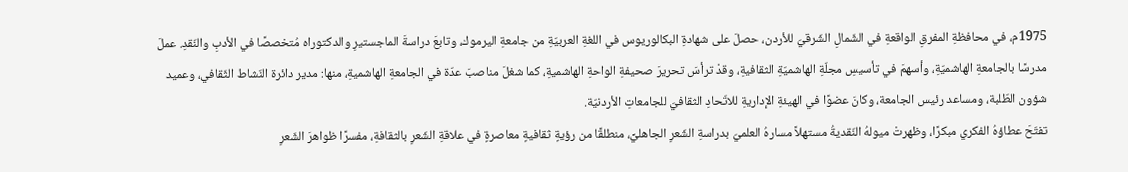1975م، في محافظةِ المفرقِ الواقعةِ في الشّمالِ الشّرقيّ للأردن، حصلَ على شهادةِ البكالوريوس في اللغةِ العربيّةِ من جامعةِ اليرموك، وتابعَ دراسةَ الماجستيرِ والدكتوراه مُتخصصًا في الأدبِ والنّقدِ. عملَ مدرسًا بالجامعةِ الهاشميّةِ، وأسهمَ في تأسيسِ مجلّةِ الهاشميّةِ الثقافيةِ، وقدْ ترأسَ تحريرَ صحيفةِ الواحةِ الهاشميةِ، كما شغلَ مناصبَ عدّة في الجامعةِ الهاشميةِ، منها: مدير دائرة النّشاط الثّقافي، وعميد شؤون الطّلبة، ومساعد رئيس الجامعة، وكانَ عضوًا في الهيئةِ الإداريةِ للاتّحادِ الثقافيّ للجامعاتِ الأردنيّة.
تفتّحَ عطاؤهُ الفكري مبكرًا، وظهرتْ ميولهُ النّقديةُ مستهلاً مسارهُ العلميّ بدراسةِ الشّعرِ الجاهليِّ، منطلقًا من رؤيةٍ ثقافيةٍ معاصرةٍ في علاقةِ الشّعرِ بالثقافةِ، مفسرًا ظواهرَ الشّعرِ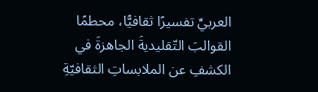العربيِّ تفسيرًا ثقافيًّا، محطمًا القوالبَ التّقليديةَ الجاهزةَ في الكشفِ عن الملابساتِ الثقافيّةِ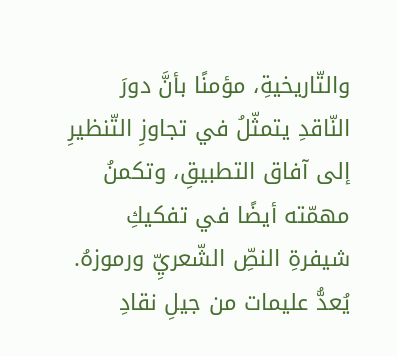والتّاريخيةِ، مؤمنًا بأنَّ دورَ النّاقدِ يتمثّلُ في تجاوزِ التّنظيرِ إلى آفاق التطبيقِ، وتكمنُ مهمّته أيضًا في تفكيكِ شيفرةِ النصِّ الشّعريِّ ورموزهُ.
يُعدُّ عليمات من جيلِ نقادِ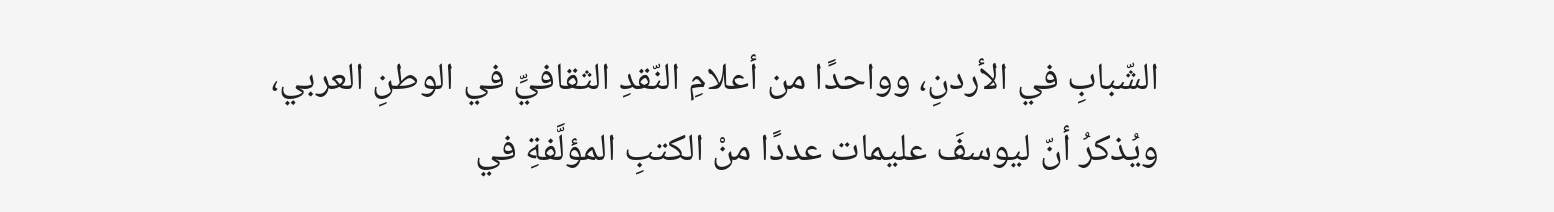الشّبابِ في الأردنِ، وواحدًا من أعلامِ النّقدِ الثقافيِّ في الوطنِ العربي، ويُذكرُ أنّ ليوسفَ عليمات عددًا منْ الكتبِ المؤلَّفةِ في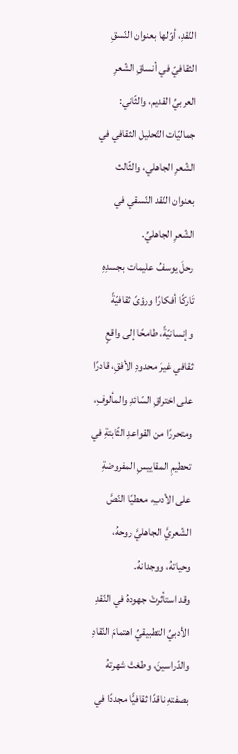النّقدِ، أوّلها بعنوان النّسقِ الثقافيّ في أنساقِ الشّعرِ العربيِّ القديم، والثّاني:
جماليّات التّحليل الثقافي في الشّعرِ الجاهلي، والثّالث بعنوان النّقد النّسقي في الشّعرِ الجاهليِّ.
رحلَ يوسفُ عليمات بجسدِهِ تَاركًا أفكارًا ورؤىً ثقافيّةً وإنسانيّةً، طامحًا إلى واقعٍ ثقافي غيرَ محدودِ الأفقِ، قادرًا على اختراقِ السّائدِ والمألوفِ، ومتحررًا من القواعدِ الثّابتةِ في تحطيمِ المقاييسِ المفروضةِ على الأدبِ، معطيًا النّصَّ الشّعريَّ الجاهليَّ روحهُ، وحياتهُ، ووجدانهُ.
وقد استأثرتْ جهودهُ في النّقدِ الأدبيِّ التطبيقيِّ اهتمامَ النّقادِ والدّراسينَ، وطغتْ شهرتهُ بصفتهِ ناقدًا ثقافيًّا مجددًا في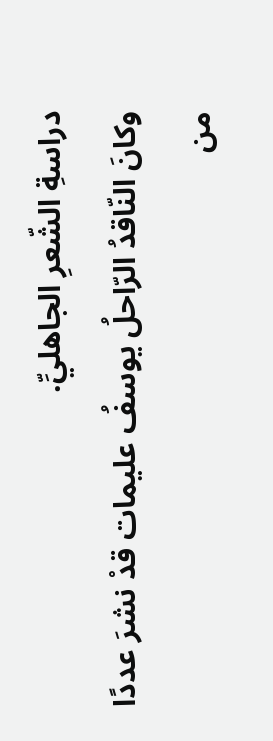دراسةِ الشّعرِ الجاهليِّ.
وكانَ النّاقدُ الرّاحلُ يوسفُ عليمات قدْ نشرَ عددًا من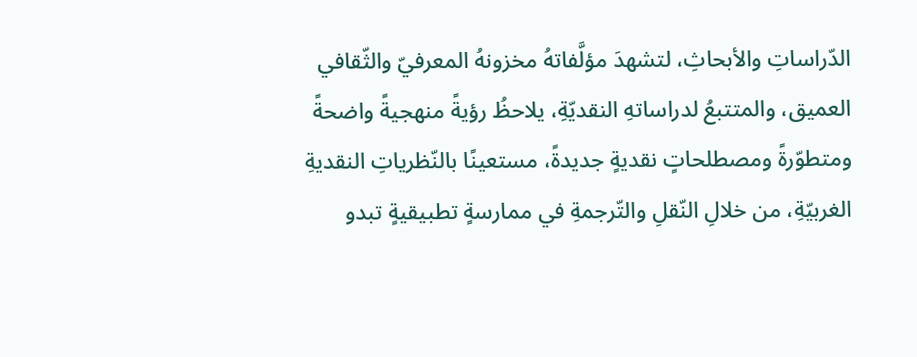الدّراساتِ والأبحاثِ، لتشهدَ مؤلَّفاتهُ مخزونهُ المعرفيّ والثّقافي العميق، والمتتبعُ لدراساتهِ النقديّةِ، يلاحظُ رؤيةً منهجيةً واضحةً ومتطوّرةً ومصطلحاتٍ نقديةٍ جديدةً، مستعينًا بالنّظرياتِ النقديةِ الغربيّةِ، من خلالِ النّقلِ والتّرجمةِ في ممارسةٍ تطبيقيةٍ تبدو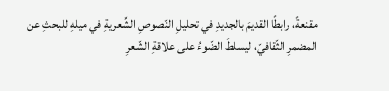مقنعةً، رابطًا القديمَ بالجديدِ في تحليلِ النّصوصِ الشِّعريةِ في ميلهِ للبحثِ عن المضمرِ الثّقافيّ، ليسلطَ الضّوءُ على علاقةِ الشّعرِ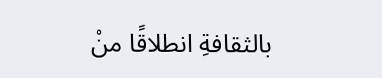بالثقافةِ انطلاقًا منْ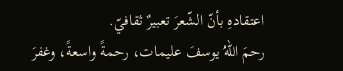اعتقادهِ بأنّ الشّعرَ تعبيرٌ ثقافيّ.
رحمَ اللهُ يوسفَ عليمات، رحمةً واسعةً، وغفرَ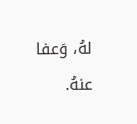لهُ، وَعفا عنهُ.